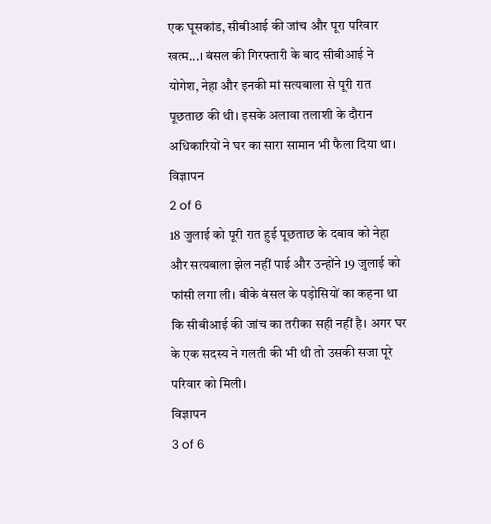एक घूसकांड, सीबीआई की जांच और पूरा परिवार खत्म...। बंसल की गिरफ्तारी के बाद सीबीआई ने योगेश, नेहा और इनकी मां सत्यबाला से पूरी रात पूछताछ की थी। इसके अलावा तलाशी के दौरान अधिकारियों ने घर का सारा सामान भी फैला दिया था।
विज्ञापन
2 of 6
18 जुलाई को पूरी रात हुई पूछताछ के दबाव को नेहा और सत्यबाला झेल नहीं पाई और उन्होंने 19 जुलाई को फांसी लगा ली। बीके बंसल के पड़ोसियों का कहना था कि सीबीआई की जांच का तरीका सही नहीं है। अगर घर के एक सदस्य ने गलती की भी थी तो उसकी सजा पूरे परिवार को मिली।
विज्ञापन
3 of 6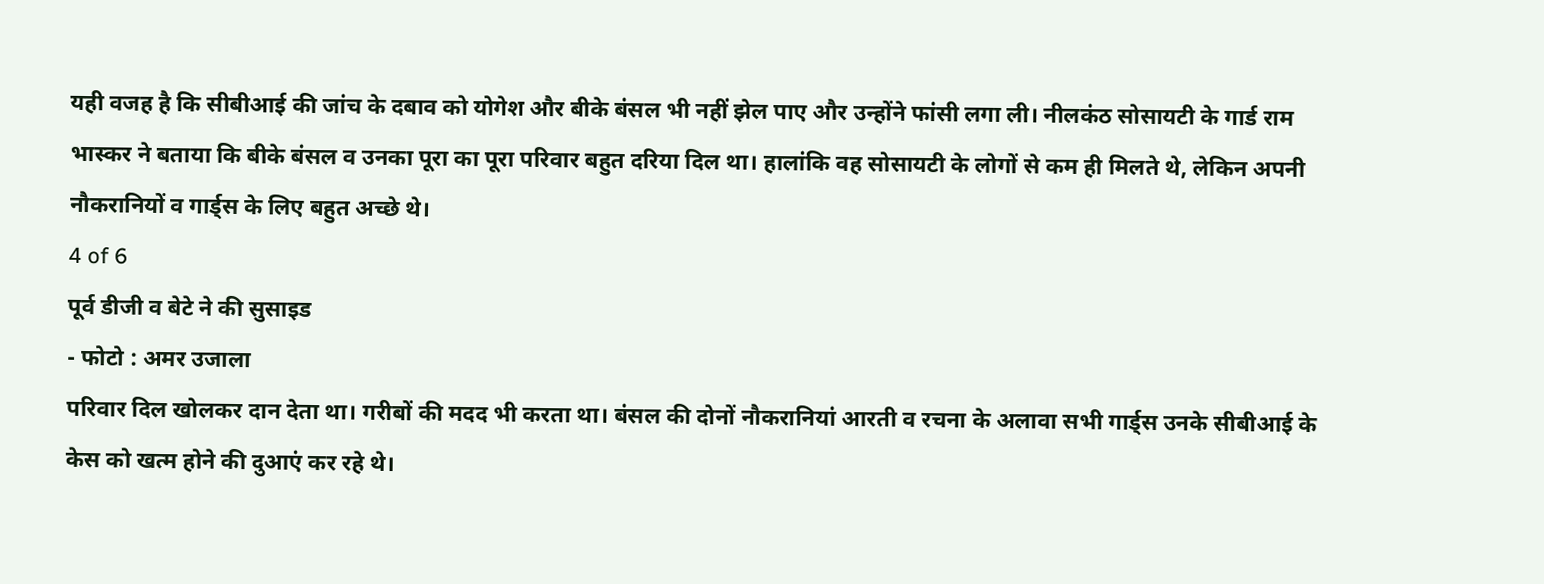यही वजह है कि सीबीआई की जांच के दबाव को योगेश और बीके बंसल भी नहीं झेल पाए और उन्होंने फांसी लगा ली। नीलकंठ सोसायटी के गार्ड राम भास्कर ने बताया कि बीके बंसल व उनका पूरा का पूरा परिवार बहुत दरिया दिल था। हालांकि वह सोसायटी के लोगों से कम ही मिलते थे, लेकिन अपनी नौकरानियों व गार्ड्स के लिए बहुत अच्छे थे।
4 of 6
पूर्व डीजी व बेटे ने की सुसाइड
- फोटो : अमर उजाला
परिवार दिल खोलकर दान देता था। गरीबों की मदद भी करता था। बंसल की दोनों नौकरानियां आरती व रचना के अलावा सभी गार्ड्स उनके सीबीआई के केस को खत्म होने की दुआएं कर रहे थे।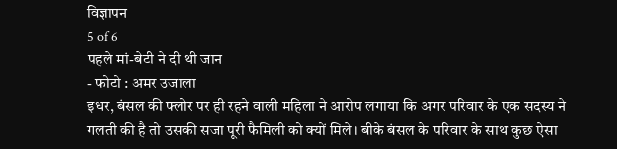विज्ञापन
5 of 6
पहले मां-बेटी ने दी थी जान
- फोटो : अमर उजाला
इधर, बंसल की फ्लोर पर ही रहने वाली महिला ने आरोप लगाया कि अगर परिवार के एक सदस्य ने गलती की है तो उसकी सजा पूरी फैमिली को क्यों मिले। बीके बंसल के परिवार के साथ कुछ ऐसा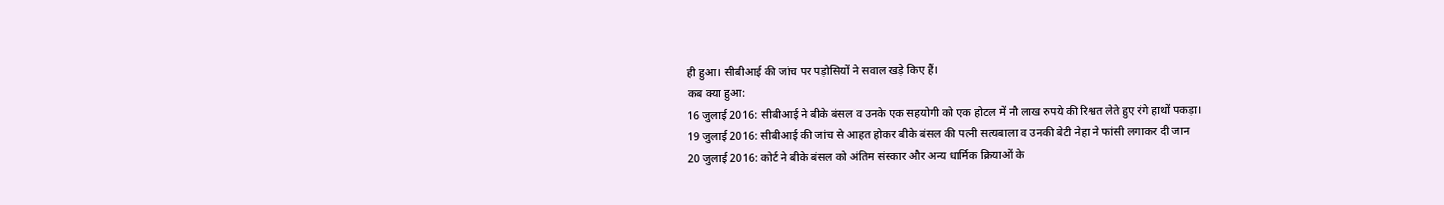ही हुआ। सीबीआई की जांच पर पड़ोसियों ने सवाल खड़े किए हैं।
कब क्या हुआ:
16 जुलाई 2016: सीबीआई ने बीके बंसल व उनके एक सहयोगी को एक होटल में नौ लाख रुपये की रिश्वत लेते हुए रंगे हाथों पकड़ा।
19 जुलाई 2016: सीबीआई की जांच से आहत होकर बीके बंसल की पत्नी सत्यबाला व उनकी बेटी नेहा ने फांसी लगाकर दी जान
20 जुलाई 2016: कोर्ट ने बीके बंसल को अंतिम संस्कार और अन्य धार्मिक क्रियाओं के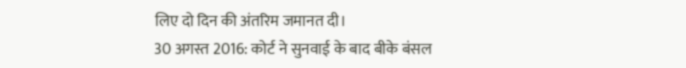लिए दो दिन की अंतरिम जमानत दी।
30 अगस्त 2016: कोर्ट ने सुनवाई के बाद बीके बंसल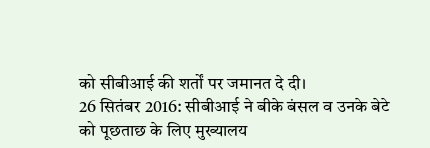को सीबीआई की शर्तों पर जमानत दे दी।
26 सितंबर 2016: सीबीआई ने बीके बंसल व उनके बेटे को पूछताछ के लिए मुख्यालय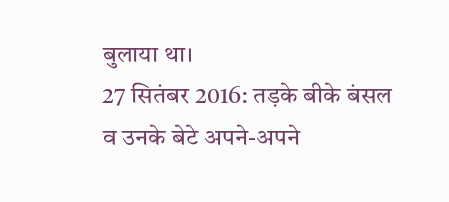बुलाया था।
27 सितंबर 2016: तड़के बीके बंसल व उनके बेटे अपने-अपने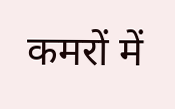कमरों में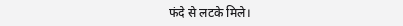फंदे से लटके मिले।